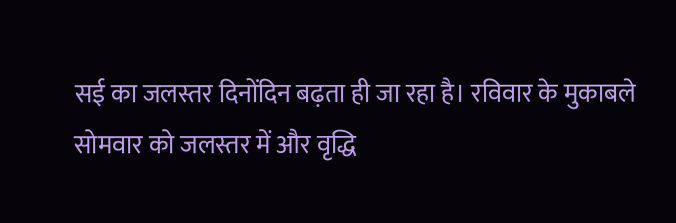सई का जलस्तर दिनोंदिन बढ़ता ही जा रहा है। रविवार के मुकाबले सोमवार को जलस्तर में और वृद्धि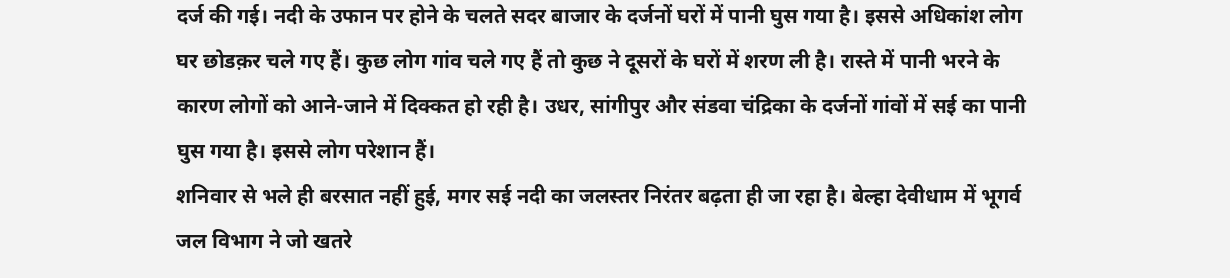दर्ज की गई। नदी के उफान पर होने के चलते सदर बाजार के दर्जनों घरों में पानी घुस गया है। इससे अधिकांश लोग घर छोडक़र चले गए हैं। कुछ लोग गांव चले गए हैं तो कुछ ने दूसरों के घरों में शरण ली है। रास्ते में पानी भरने के कारण लोगों को आने-जाने में दिक्कत हो रही है। उधर, सांगीपुर और संडवा चंद्रिका के दर्जनों गांवों में सई का पानी घुस गया है। इससे लोग परेशान हैं।
शनिवार से भले ही बरसात नहीं हुई, मगर सई नदी का जलस्तर निरंतर बढ़ता ही जा रहा है। बेल्हा देवीधाम में भूगर्व जल विभाग ने जो खतरे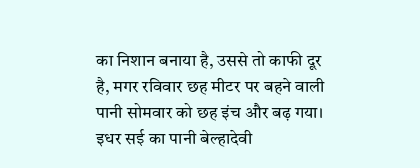का निशान बनाया है, उससे तो काफी दूर है, मगर रविवार छह मीटर पर बहने वाली पानी सोमवार को छह इंच और बढ़ गया। इधर सई का पानी बेल्हादेवी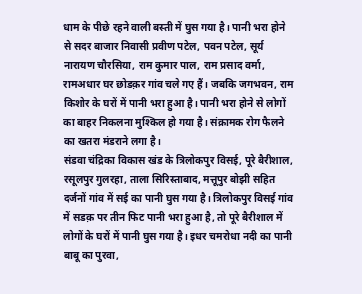धाम के पीछे रहने वाली बस्ती में घुस गया है। पानी भरा होने से सदर बाजार निवासी प्रवीण पटेल, पवन पटेल, सूर्य नारायण चौरसिया, राम कुमार पाल, राम प्रसाद वर्मा, रामअधार घर छोडक़र गांव चले गए हैं। जबकि जगभवन, राम किशोर के घरों में पानी भरा हुआ है। पानी भरा होने से लोगों का बाहर निकलना मुश्किल हो गया है। संक्रामक रोग फैलने का खतरा मंडराने लगा है।
संडवा चंद्रिका विकास खंड के त्रिलोकपुर विसई, पूरे बैरीशाल, रसूलपुर गुलरहा, ताला सिरिस्ताबाद, मत्तूपुर बोझी सहित दर्जनों गांव में सई का पानी घुस गया है। त्रिलोकपुर विसई गांव में सडक़ पर तीन फिट पानी भरा हुआ है, तो पूरे बैरीशाल में लोगों के घरों में पानी घुस गया है। इधर चमरोधा नदी का पानी बाबू का पुरवा,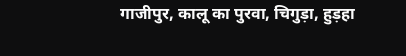गाजीपुर, कालू का पुरवा, चिगुड़ा, हुड़हा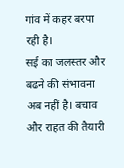गांव में कहर बरपा रही है।
सई का जलस्तर और बढने की संभावना अब नहीं है। बचाव और राहत की तैयारी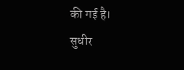की गई है।
सुधीर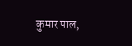कुमार पाल,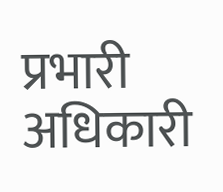प्रभारी अधिकारी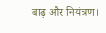बाढ़ और नियंत्रण।